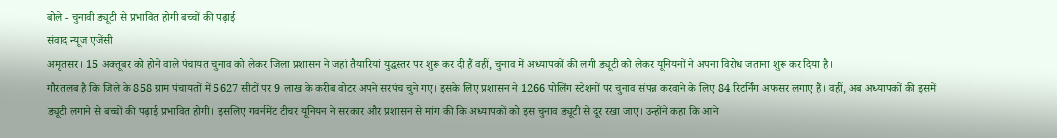बोले - चुनावी ड्यूटी से प्रभावित होगी बच्चों की पढ़ाई
संवाद न्यूज एजेंसी
अमृतसर। 15 अक्तूबर को होने वाले पंचायत चुनाव को लेकर जिला प्रशासन ने जहां तैयारियां युद्धस्तर पर शुरू कर दी हैं वहीं, चुनाव में अध्यापकों की लगी ड्यूटी को लेकर यूनियनों ने अपना विरोध जताना शुरू कर दिया है।
गौरतलब है कि जिले के 858 ग्राम पंचायतों में 5627 सीटों पर 9 लाख के करीब वोटर अपने सरपंच चुने गए। इसके लिए प्रशासन ने 1266 पोलिंग स्टेशनों पर चुनाव संपन्न करवाने के लिए 84 रिटर्निंग अफसर लगाए हैं। वहीं, अब अध्यापकों की इसमें ड्यूटी लगाने से बच्चों की पढ़ाई प्रभावित होगी। इसलिए गवर्नमेंट टीचर यूनियन ने सरकार और प्रशासन से मांग की कि अध्यापकों को इस चुनाव ड्यूटी से दूर रखा जाए। उन्होंने कहा कि आने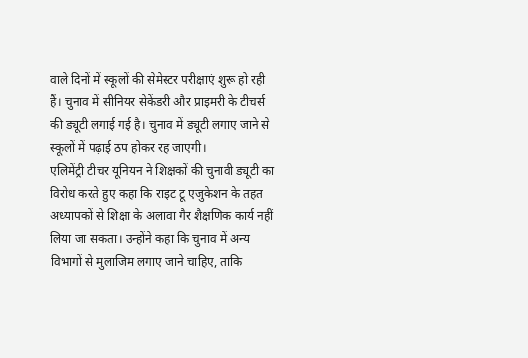वाले दिनों में स्कूलों की सेमेस्टर परीक्षाएं शुरू हो रही हैं। चुनाव में सीनियर सेकेंडरी और प्राइमरी के टीचर्स की ड्यूटी लगाई गई है। चुनाव में ड्यूटी लगाए जाने से स्कूलों में पढ़ाई ठप होकर रह जाएगी।
एलिमेंट्री टीचर यूनियन ने शिक्षकों की चुनावी ड्यूटी का विरोध करते हुए कहा कि राइट टू एजुकेशन के तहत अध्यापकों से शिक्षा के अलावा गैर शैक्षणिक कार्य नहीं लिया जा सकता। उन्होंने कहा कि चुनाव में अन्य विभागों से मुलाजिम लगाए जाने चाहिए, ताकि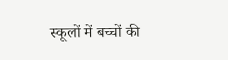स्कूलों में बच्चों की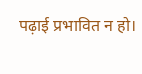पढ़ाई प्रभावित न हो।